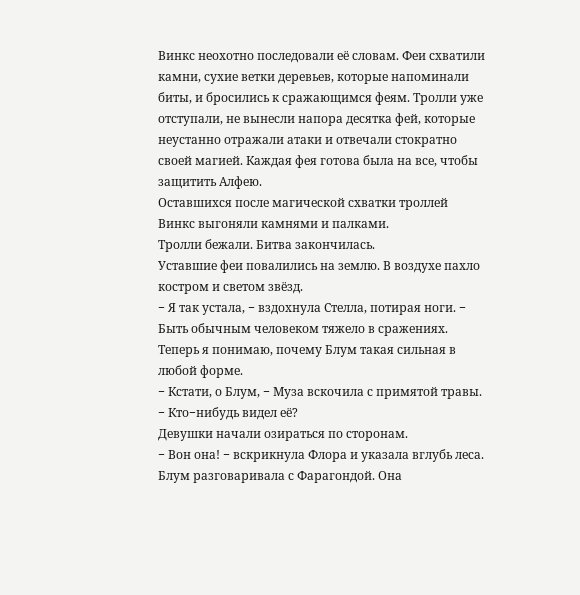Винкс неохотно последовали её словам. Феи схватили камни, сухие ветки деревьев, которые напоминали биты, и бросились к сражающимся феям. Тролли уже отступали, не вынесли напора десятка фей, которые неустанно отражали атаки и отвечали стократно своей магией. Каждая фея готова была на все, чтобы защитить Алфею.
Оставшихся после магической схватки троллей Винкс выгоняли камнями и палками.
Тролли бежали. Битва закончилась.
Уставшие феи повалились на землю. В воздухе пахло костром и светом звёзд.
− Я так устала, − вздохнула Стелла, потирая ноги. − Быть обычным человеком тяжело в сражениях. Теперь я понимаю, почему Блум такая сильная в любой форме.
− Кстати, о Блум, − Муза вскочила с примятой травы. − Кто−нибудь видел её?
Девушки начали озираться по сторонам.
− Вон она! − вскрикнула Флора и указала вглубь леса.
Блум разговаривала с Фарагондой. Она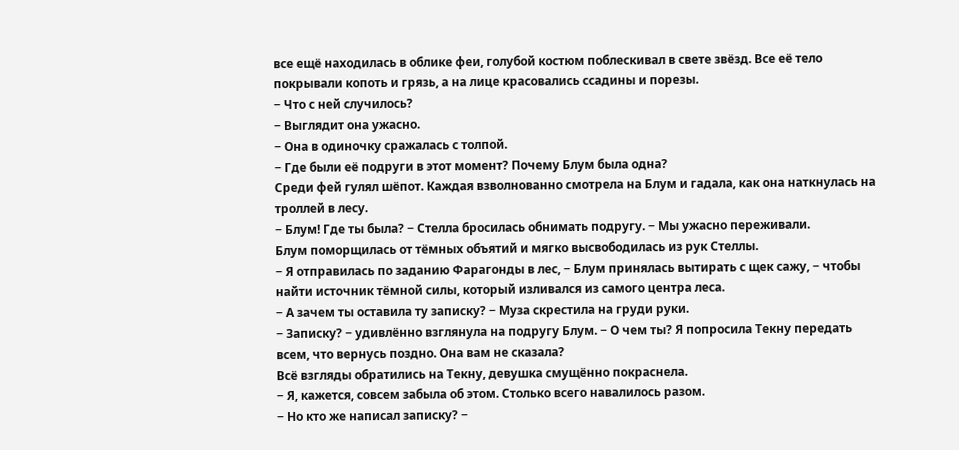все ещё находилась в облике феи, голубой костюм поблескивал в свете звёзд. Все её тело покрывали копоть и грязь, а на лице красовались ссадины и порезы.
− Что с ней случилось?
− Выглядит она ужасно.
− Она в одиночку сражалась с толпой.
− Где были её подруги в этот момент? Почему Блум была одна?
Среди фей гулял шёпот. Каждая взволнованно смотрела на Блум и гадала, как она наткнулась на троллей в лесу.
− Блум! Где ты была? − Стелла бросилась обнимать подругу. − Мы ужасно переживали.
Блум поморщилась от тёмных объятий и мягко высвободилась из рук Стеллы.
− Я отправилась по заданию Фарагонды в лес, − Блум принялась вытирать с щек сажу, − чтобы найти источник тёмной силы, который изливался из самого центра леса.
− А зачем ты оставила ту записку? − Муза скрестила на груди руки.
− Записку? − удивлённо взглянула на подругу Блум. − О чем ты? Я попросила Текну передать всем, что вернусь поздно. Она вам не сказала?
Всё взгляды обратились на Текну, девушка смущённо покраснела.
− Я, кажется, совсем забыла об этом. Столько всего навалилось разом.
− Но кто же написал записку? −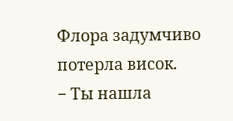Флора задумчиво потерла висок.
− Ты нашла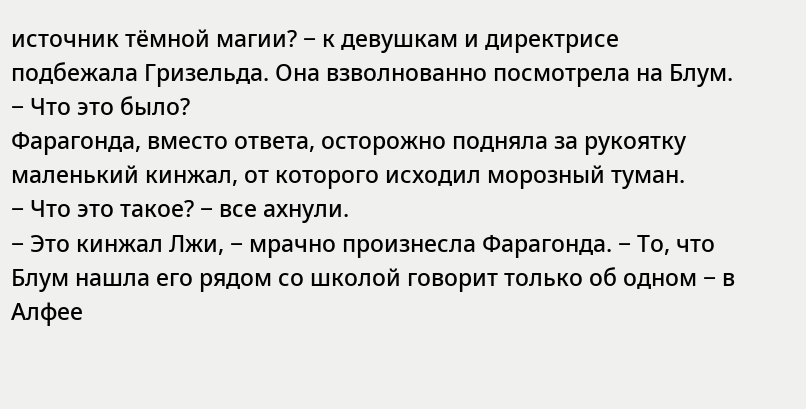источник тёмной магии? − к девушкам и директрисе подбежала Гризельда. Она взволнованно посмотрела на Блум. − Что это было?
Фарагонда, вместо ответа, осторожно подняла за рукоятку маленький кинжал, от которого исходил морозный туман.
− Что это такое? − все ахнули.
− Это кинжал Лжи, − мрачно произнесла Фарагонда. − То, что Блум нашла его рядом со школой говорит только об одном − в Алфее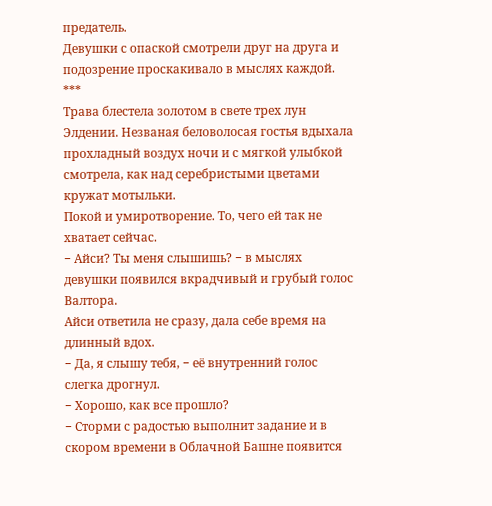предатель.
Девушки с опаской смотрели друг на друга и подозрение проскакивало в мыслях каждой.
***
Трава блестела золотом в свете трех лун Элдении. Незваная беловолосая гостья вдыхала прохладный воздух ночи и с мягкой улыбкой смотрела, как над серебристыми цветами кружат мотыльки.
Покой и умиротворение. То, чего ей так не хватает сейчас.
− Айси? Ты меня слышишь? − в мыслях девушки появился вкрадчивый и грубый голос Валтора.
Айси ответила не сразу, дала себе время на длинный вдох.
− Да, я слышу тебя, − её внутренний голос слегка дрогнул.
− Хорошо, как все прошло?
− Сторми с радостью выполнит задание и в скором времени в Облачной Башне появится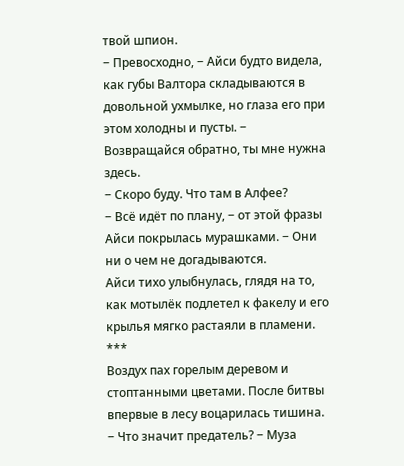твой шпион.
− Превосходно, − Айси будто видела, как губы Валтора складываются в довольной ухмылке, но глаза его при этом холодны и пусты. − Возвращайся обратно, ты мне нужна здесь.
− Скоро буду. Что там в Алфее?
− Всё идёт по плану, − от этой фразы Айси покрылась мурашками. − Они ни о чем не догадываются.
Айси тихо улыбнулась, глядя на то, как мотылёк подлетел к факелу и его крылья мягко растаяли в пламени.
***
Воздух пах горелым деревом и стоптанными цветами. После битвы впервые в лесу воцарилась тишина.
− Что значит предатель? − Муза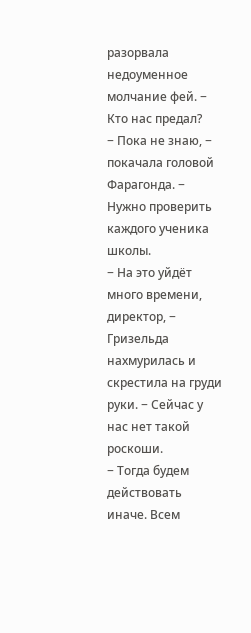разорвала недоуменное молчание фей. − Кто нас предал?
− Пока не знаю, − покачала головой Фарагонда. − Нужно проверить каждого ученика школы.
− На это уйдёт много времени, директор, − Гризельда нахмурилась и скрестила на груди руки. − Сейчас у нас нет такой роскоши.
− Тогда будем действовать иначе. Всем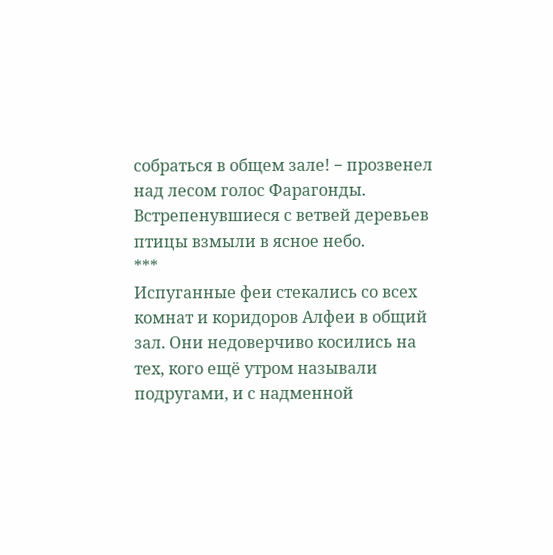собраться в общем зале! − прозвенел над лесом голос Фарагонды.
Встрепенувшиеся с ветвей деревьев птицы взмыли в ясное небо.
***
Испуганные феи стекались со всех комнат и коридоров Алфеи в общий зал. Они недоверчиво косились на тех, кого ещё утром называли подругами, и с надменной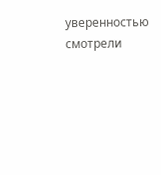уверенностью смотрели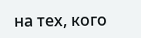на тех, кого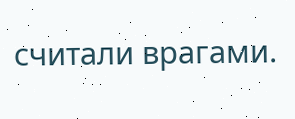считали врагами.